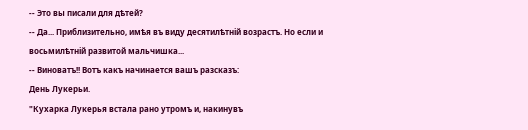-- Это вы писали для дѣтей?
-- Да... Приблизительно, имѣя въ виду десятилѣтній возрастъ. Но если и восьмилѣтній развитой мальчишка...
-- Виноватъ!! Вотъ какъ начинается вашъ разсказъ:
День Лукерьи.
"Кухарка Лукерья встала рано утромъ и, накинувъ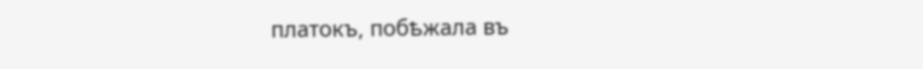платокъ, побѣжала въ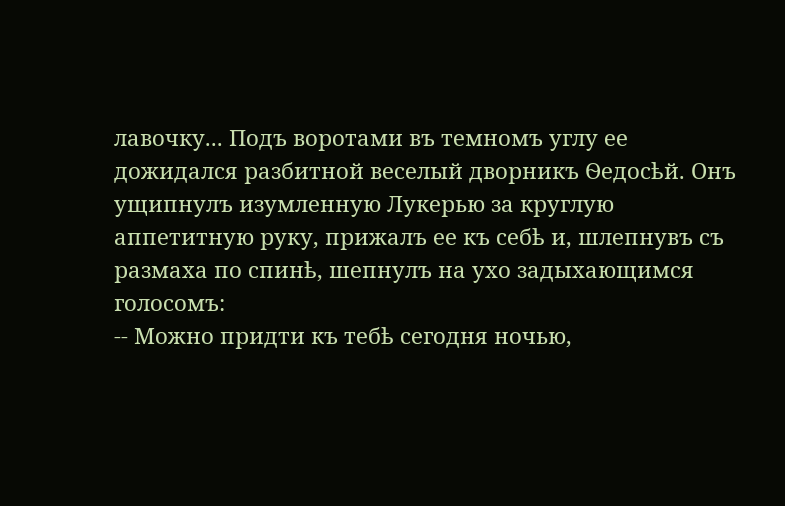лавочку... Подъ воротами въ темномъ углу ее дожидался разбитной веселый дворникъ Ѳедосѣй. Онъ ущипнулъ изумленную Лукерью за круглую аппетитную руку, прижалъ ее къ себѣ и, шлепнувъ съ размаха по спинѣ, шепнулъ на ухо задыхающимся голосомъ:
-- Можно придти къ тебѣ сегодня ночью,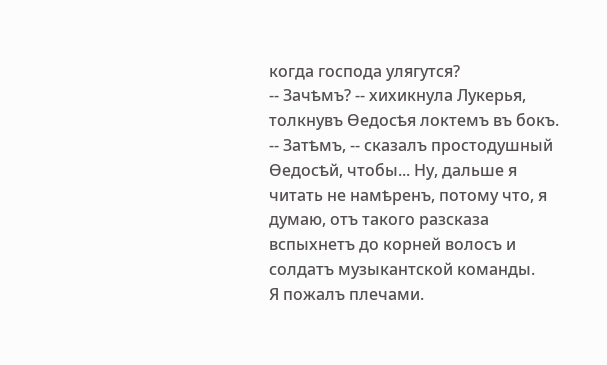когда господа улягутся?
-- Зачѣмъ? -- хихикнула Лукерья, толкнувъ Ѳедосѣя локтемъ въ бокъ.
-- Затѣмъ, -- сказалъ простодушный Ѳедосѣй, чтобы... Ну, дальше я читать не намѣренъ, потому что, я думаю, отъ такого разсказа вспыхнетъ до корней волосъ и солдатъ музыкантской команды.
Я пожалъ плечами.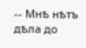-- Мнѣ нѣтъ дѣла до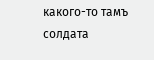какого-то тамъ солдата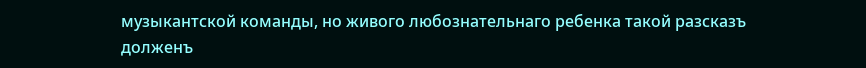музыкантской команды, но живого любознательнаго ребенка такой разсказъ долженъ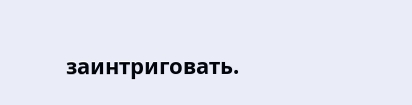заинтриговать.